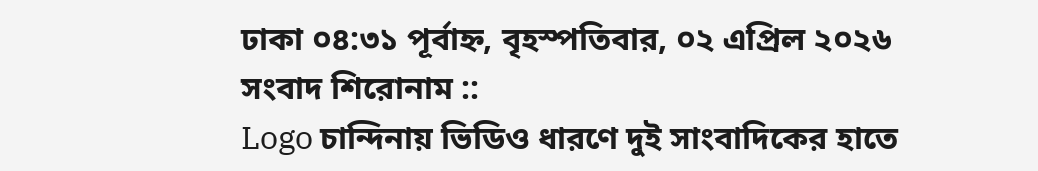ঢাকা ০৪:৩১ পূর্বাহ্ন, বৃহস্পতিবার, ০২ এপ্রিল ২০২৬
সংবাদ শিরোনাম ::
Logo চান্দিনায় ভিডিও ধারণে দুই সাংবাদিকের হাতে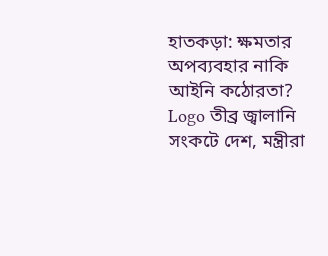হাতকড়া: ক্ষমতার অপব্যবহার নাকি আইনি কঠোরতা? Logo তীব্র জ্বালানি সংকটে দেশ, মন্ত্রীরা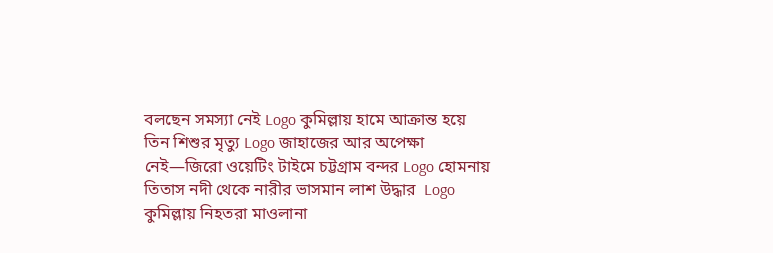বলছেন সমস্যা নেই Logo কুমিল্লায় হামে আক্রান্ত হয়ে তিন শিশুর মৃত্যু Logo জাহাজের আর অপেক্ষা নেই—জিরো ওয়েটিং টাইমে চট্টগ্রাম বন্দর Logo হোমনায় তিতাস নদী থেকে নারীর ভাসমান লাশ উদ্ধার  Logo কুমিল্লায় নিহতরা মাওলানা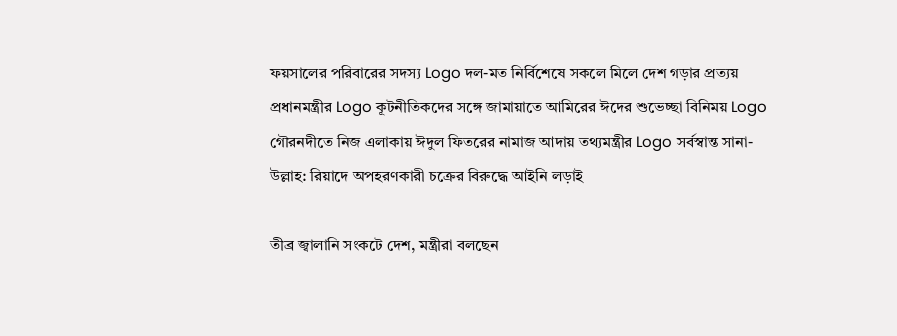ফয়সালের পরিবারের সদস্য Logo দল-মত নির্বিশেষে সকলে মিলে দেশ গড়ার প্রত্যয় প্রধানমন্ত্রীর Logo কূটনীতিকদের সঙ্গে জামায়াতে আমিরের ঈদের শুভেচ্ছা বিনিময় Logo গৌরনদীতে নিজ এলাকায় ঈদুল ফিতরের নামাজ আদায় তথ্যমন্ত্রীর Logo সর্বস্বান্ত সানা-উল্লাহ: রিয়াদে অপহরণকারী চক্রের বিরুদ্ধে আইনি লড়াই

তীব্র জ্বালানি সংকটে দেশ, মন্ত্রীরা বলছেন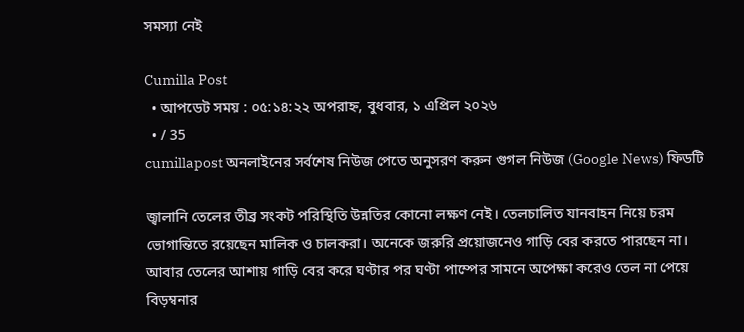সমস্যা নেই

Cumilla Post
  • আপডেট সময় : ০৫:১৪:২২ অপরাহ্ন, বুধবার, ১ এপ্রিল ২০২৬
  • / 35
cumillapost অনলাইনের সর্বশেষ নিউজ পেতে অনুসরণ করুন গুগল নিউজ (Google News) ফিডটি

জ্বালানি তেলের তীব্র সংকট পরিস্থিতি উন্নতির কোনো লক্ষণ নেই। তেলচালিত যানবাহন নিয়ে চরম ভোগান্তিতে রয়েছেন মালিক ও চালকরা। অনেকে জরুরি প্রয়োজনেও গাড়ি বের করতে পারছেন না। আবার তেলের আশায় গাড়ি বের করে ঘণ্টার পর ঘণ্টা পাম্পের সামনে অপেক্ষা করেও তেল না পেয়ে বিড়ম্বনার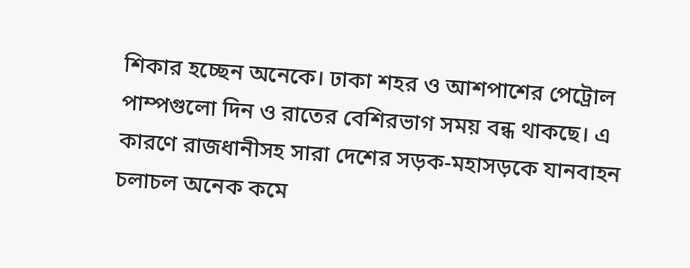শিকার হচ্ছেন অনেকে। ঢাকা শহর ও আশপাশের পেট্রোল পাম্পগুলো দিন ও রাতের বেশিরভাগ সময় বন্ধ থাকছে। এ কারণে রাজধানীসহ সারা দেশের সড়ক-মহাসড়কে যানবাহন চলাচল অনেক কমে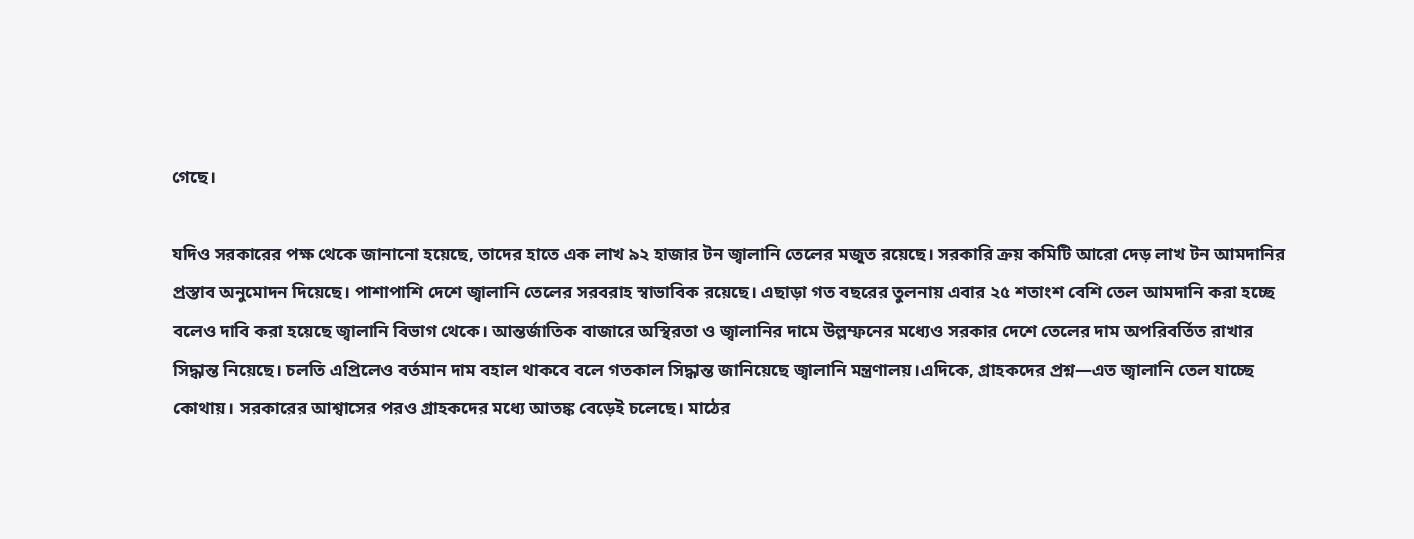গেছে।

যদিও সরকারের পক্ষ থেকে জানানো হয়েছে, তাদের হাতে এক লাখ ৯২ হাজার টন জ্বালানি তেলের মজুত রয়েছে। সরকারি ক্রয় কমিটি আরো দেড় লাখ টন আমদানির প্রস্তাব অনুমোদন দিয়েছে। পাশাপাশি দেশে জ্বালানি তেলের সরবরাহ স্বাভাবিক রয়েছে। এছাড়া গত বছরের তুলনায় এবার ২৫ শতাংশ বেশি তেল আমদানি করা হচ্ছে বলেও দাবি করা হয়েছে জ্বালানি বিভাগ থেকে। আন্তর্জাতিক বাজারে অস্থিরতা ও জ্বালানির দামে উল্লম্ফনের মধ্যেও সরকার দেশে তেলের দাম অপরিবর্তিত রাখার সিদ্ধান্ত নিয়েছে। চলতি এপ্রিলেও বর্তমান দাম বহাল থাকবে বলে গতকাল সিদ্ধান্ত জানিয়েছে জ্বালানি মন্ত্রণালয়।এদিকে, গ্রাহকদের প্রশ্ন—এত জ্বালানি তেল যাচ্ছে কোথায়। সরকারের আশ্বাসের পরও গ্রাহকদের মধ্যে আতঙ্ক বেড়েই চলেছে। মাঠের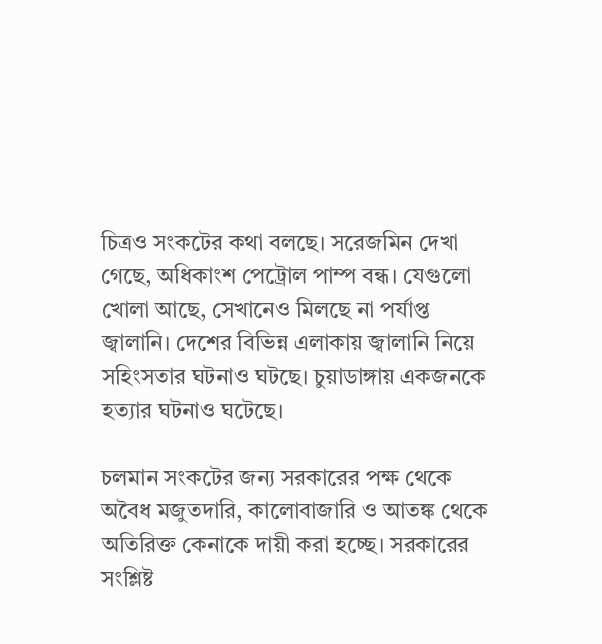চিত্রও সংকটের কথা বলছে। সরেজমিন দেখা গেছে, অধিকাংশ পেট্রোল পাম্প বন্ধ। যেগুলো খোলা আছে, সেখানেও মিলছে না পর্যাপ্ত জ্বালানি। দেশের বিভিন্ন এলাকায় জ্বালানি নিয়ে সহিংসতার ঘটনাও ঘটছে। চুয়াডাঙ্গায় একজনকে হত্যার ঘটনাও ঘটেছে।

চলমান সংকটের জন্য সরকারের পক্ষ থেকে অবৈধ মজুতদারি, কালোবাজারি ও আতঙ্ক থেকে অতিরিক্ত কেনাকে দায়ী করা হচ্ছে। সরকারের সংশ্লিষ্ট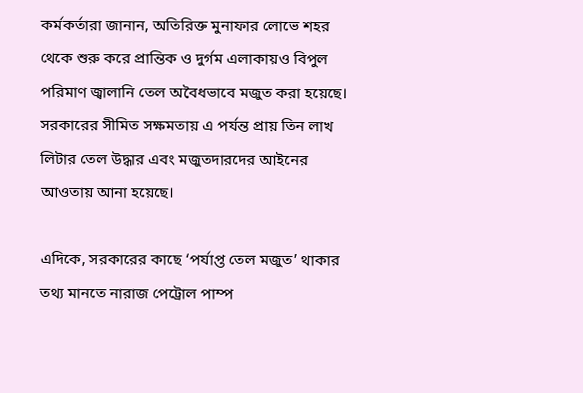কর্মকর্তারা জানান, অতিরিক্ত মুনাফার লোভে শহর থেকে শুরু করে প্রান্তিক ও দুর্গম এলাকায়ও বিপুল পরিমাণ জ্বালানি তেল অবৈধভাবে মজুত করা হয়েছে। সরকারের সীমিত সক্ষমতায় এ পর্যন্ত প্রায় তিন লাখ লিটার তেল উদ্ধার এবং মজুতদারদের আইনের আওতায় আনা হয়েছে।

এদিকে, সরকারের কাছে ‘পর্যাপ্ত তেল মজুত’ থাকার তথ্য মানতে নারাজ পেট্রোল পাম্প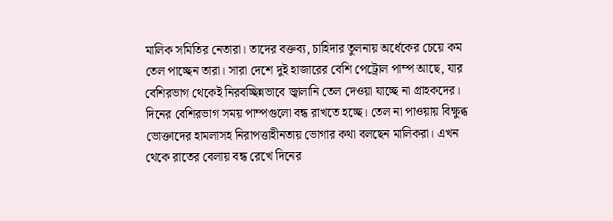মালিক সমিতির নেতারা। তাদের বক্তব্য, চাহিদার তুলনায় অর্ধেকের চেয়ে কম তেল পাচ্ছেন তারা। সারা দেশে দুই হাজারের বেশি পেট্রোল পাম্প আছে, যার বেশিরভাগ থেকেই নিরবচ্ছিন্নভাবে জ্বালানি তেল দেওয়া যাচ্ছে না গ্রাহকদের। দিনের বেশিরভাগ সময় পাম্পগুলো বন্ধ রাখতে হচ্ছে। তেল না পাওয়ায় বিক্ষুব্ধ ভোক্তাদের হামলাসহ নিরাপত্তাহীনতায় ভোগার কথা বলছেন মালিকরা। এখন থেকে রাতের বেলায় বন্ধ রেখে দিনের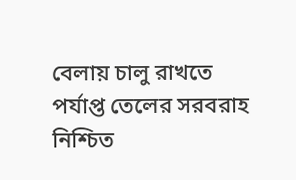বেলায় চালু রাখতে পর্যাপ্ত তেলের সরবরাহ নিশ্চিত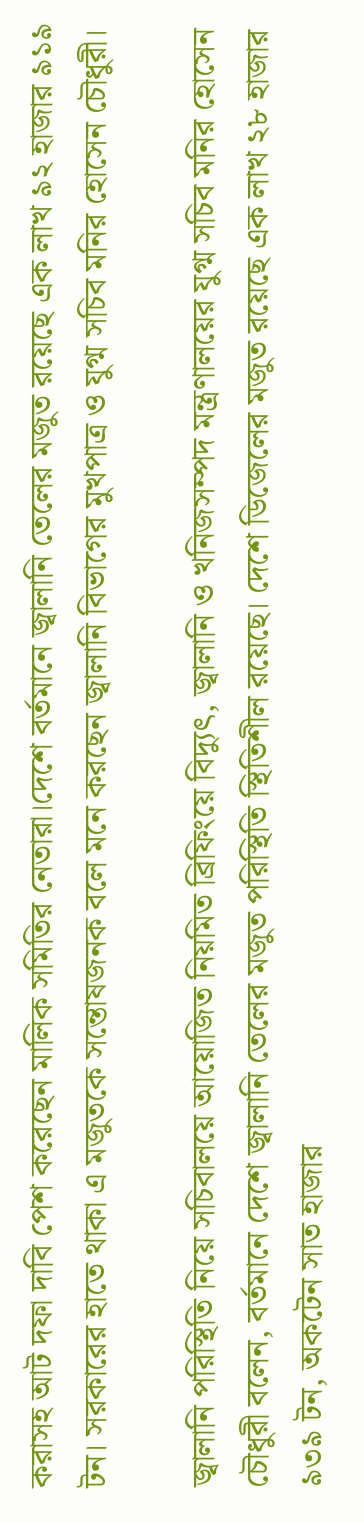করাসহ আট দফা দাবি পেশ করেছেন মালিক সমিতির নেতারা।দেশে বর্তমানে জ্বালানি তেলের মজুত রয়েছে এক লাখ ৯২ হাজার ৯১৯ টন। সরকারের হাতে থাকা এ মজুতকে সন্তোষজনক বলে মনে করছেন জ্বালানি বিভাগের মুখপাত্র ও যুগ্ম সচিব মনির হোসেন চৌধুরী।

জ্বালানি পরিস্থিতি নিয়ে সচিবালয়ে আয়োজিত নিয়মিত ব্রিফিংয়ে বিদ্যুৎ, জ্বালানি ও খনিজসম্পদ মন্ত্রণালয়ের যুগ্ম সচিব মনির হোসেন চৌধুরী বলেন, বর্তমানে দেশে জ্বালানি তেলের মজুত পরিস্থিতি স্থিতিশীল রয়েছে। দেশে ডিজেলের মজুত রয়েছে এক লাখ ২৮ হাজার ৯৩৯ টন, অকটেন সাত হাজার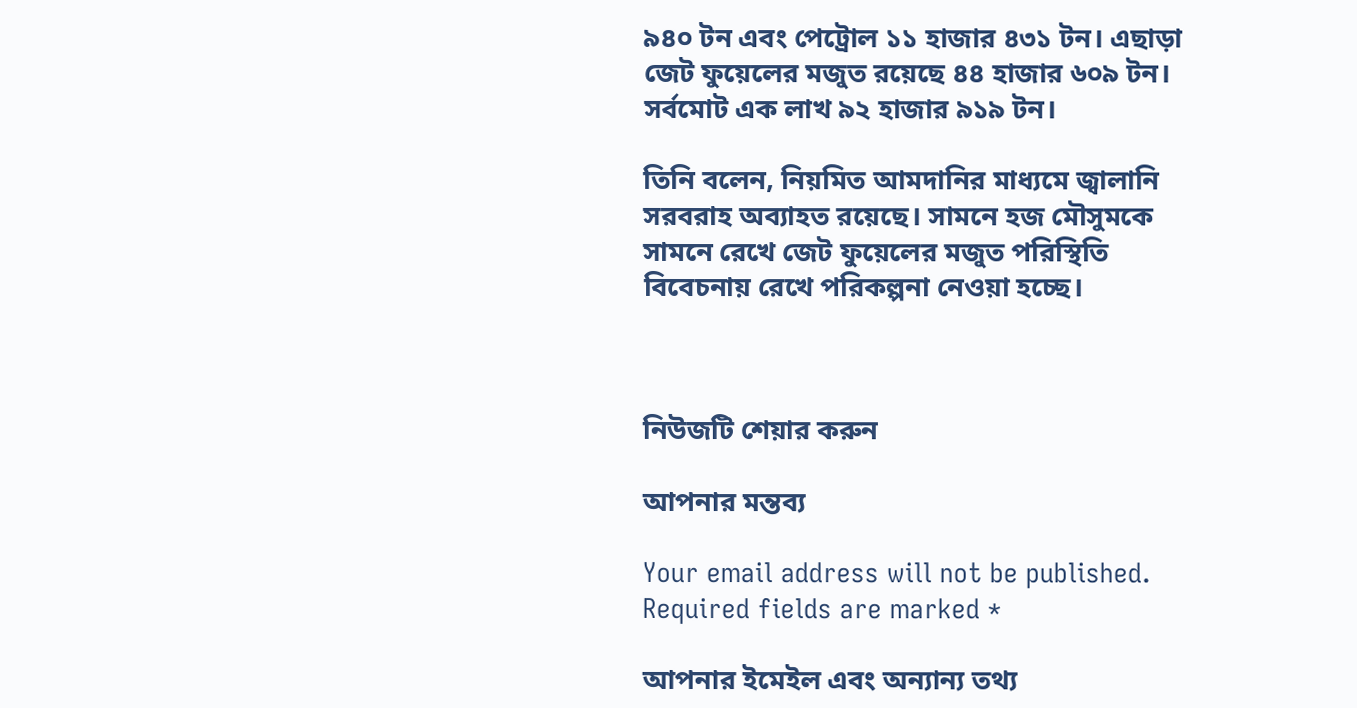৯৪০ টন এবং পেট্রোল ১১ হাজার ৪৩১ টন। এছাড়া জেট ফুয়েলের মজুত রয়েছে ৪৪ হাজার ৬০৯ টন। সর্বমোট এক লাখ ৯২ হাজার ৯১৯ টন।

তিনি বলেন, নিয়মিত আমদানির মাধ্যমে জ্বালানি সরবরাহ অব্যাহত রয়েছে। সামনে হজ মৌসুমকে সামনে রেখে জেট ফুয়েলের মজুত পরিস্থিতি বিবেচনায় রেখে পরিকল্পনা নেওয়া হচ্ছে।



নিউজটি শেয়ার করুন

আপনার মন্তব্য

Your email address will not be published. Required fields are marked *

আপনার ইমেইল এবং অন্যান্য তথ্য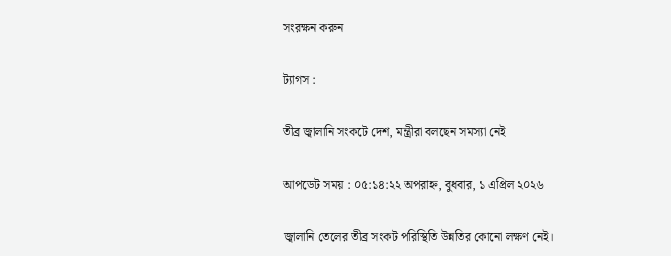সংরক্ষন করুন

ট্যাগস :

তীব্র জ্বালানি সংকটে দেশ, মন্ত্রীরা বলছেন সমস্যা নেই

আপডেট সময় : ০৫:১৪:২২ অপরাহ্ন, বুধবার, ১ এপ্রিল ২০২৬

জ্বালানি তেলের তীব্র সংকট পরিস্থিতি উন্নতির কোনো লক্ষণ নেই।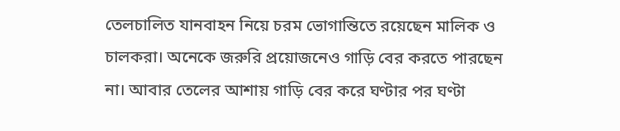তেলচালিত যানবাহন নিয়ে চরম ভোগান্তিতে রয়েছেন মালিক ও চালকরা। অনেকে জরুরি প্রয়োজনেও গাড়ি বের করতে পারছেন না। আবার তেলের আশায় গাড়ি বের করে ঘণ্টার পর ঘণ্টা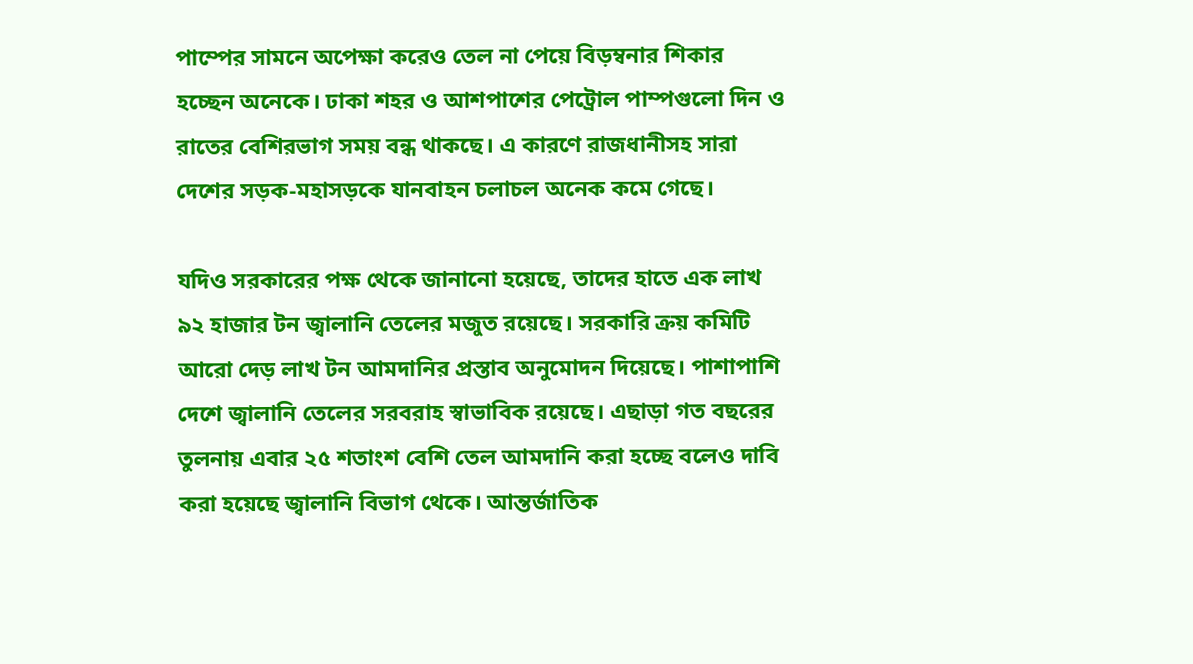পাম্পের সামনে অপেক্ষা করেও তেল না পেয়ে বিড়ম্বনার শিকার হচ্ছেন অনেকে। ঢাকা শহর ও আশপাশের পেট্রোল পাম্পগুলো দিন ও রাতের বেশিরভাগ সময় বন্ধ থাকছে। এ কারণে রাজধানীসহ সারা দেশের সড়ক-মহাসড়কে যানবাহন চলাচল অনেক কমে গেছে।

যদিও সরকারের পক্ষ থেকে জানানো হয়েছে, তাদের হাতে এক লাখ ৯২ হাজার টন জ্বালানি তেলের মজুত রয়েছে। সরকারি ক্রয় কমিটি আরো দেড় লাখ টন আমদানির প্রস্তাব অনুমোদন দিয়েছে। পাশাপাশি দেশে জ্বালানি তেলের সরবরাহ স্বাভাবিক রয়েছে। এছাড়া গত বছরের তুলনায় এবার ২৫ শতাংশ বেশি তেল আমদানি করা হচ্ছে বলেও দাবি করা হয়েছে জ্বালানি বিভাগ থেকে। আন্তর্জাতিক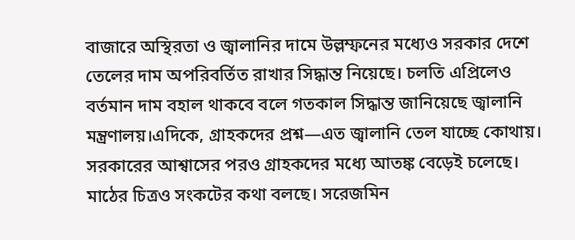বাজারে অস্থিরতা ও জ্বালানির দামে উল্লম্ফনের মধ্যেও সরকার দেশে তেলের দাম অপরিবর্তিত রাখার সিদ্ধান্ত নিয়েছে। চলতি এপ্রিলেও বর্তমান দাম বহাল থাকবে বলে গতকাল সিদ্ধান্ত জানিয়েছে জ্বালানি মন্ত্রণালয়।এদিকে, গ্রাহকদের প্রশ্ন—এত জ্বালানি তেল যাচ্ছে কোথায়। সরকারের আশ্বাসের পরও গ্রাহকদের মধ্যে আতঙ্ক বেড়েই চলেছে। মাঠের চিত্রও সংকটের কথা বলছে। সরেজমিন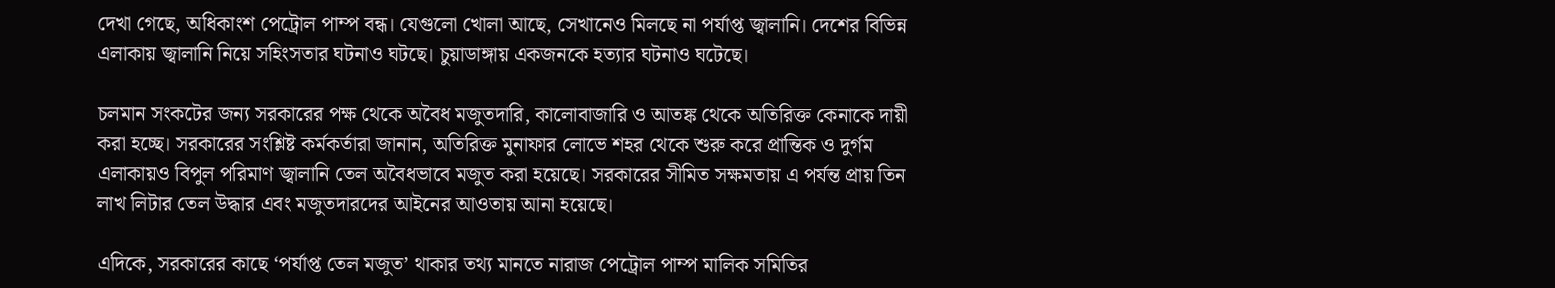দেখা গেছে, অধিকাংশ পেট্রোল পাম্প বন্ধ। যেগুলো খোলা আছে, সেখানেও মিলছে না পর্যাপ্ত জ্বালানি। দেশের বিভিন্ন এলাকায় জ্বালানি নিয়ে সহিংসতার ঘটনাও ঘটছে। চুয়াডাঙ্গায় একজনকে হত্যার ঘটনাও ঘটেছে।

চলমান সংকটের জন্য সরকারের পক্ষ থেকে অবৈধ মজুতদারি, কালোবাজারি ও আতঙ্ক থেকে অতিরিক্ত কেনাকে দায়ী করা হচ্ছে। সরকারের সংশ্লিষ্ট কর্মকর্তারা জানান, অতিরিক্ত মুনাফার লোভে শহর থেকে শুরু করে প্রান্তিক ও দুর্গম এলাকায়ও বিপুল পরিমাণ জ্বালানি তেল অবৈধভাবে মজুত করা হয়েছে। সরকারের সীমিত সক্ষমতায় এ পর্যন্ত প্রায় তিন লাখ লিটার তেল উদ্ধার এবং মজুতদারদের আইনের আওতায় আনা হয়েছে।

এদিকে, সরকারের কাছে ‘পর্যাপ্ত তেল মজুত’ থাকার তথ্য মানতে নারাজ পেট্রোল পাম্প মালিক সমিতির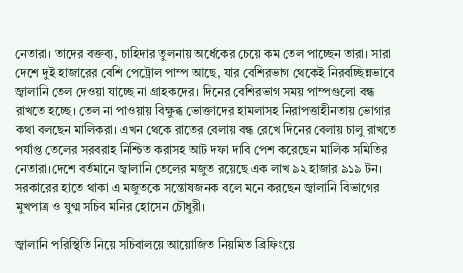নেতারা। তাদের বক্তব্য, চাহিদার তুলনায় অর্ধেকের চেয়ে কম তেল পাচ্ছেন তারা। সারা দেশে দুই হাজারের বেশি পেট্রোল পাম্প আছে, যার বেশিরভাগ থেকেই নিরবচ্ছিন্নভাবে জ্বালানি তেল দেওয়া যাচ্ছে না গ্রাহকদের। দিনের বেশিরভাগ সময় পাম্পগুলো বন্ধ রাখতে হচ্ছে। তেল না পাওয়ায় বিক্ষুব্ধ ভোক্তাদের হামলাসহ নিরাপত্তাহীনতায় ভোগার কথা বলছেন মালিকরা। এখন থেকে রাতের বেলায় বন্ধ রেখে দিনের বেলায় চালু রাখতে পর্যাপ্ত তেলের সরবরাহ নিশ্চিত করাসহ আট দফা দাবি পেশ করেছেন মালিক সমিতির নেতারা।দেশে বর্তমানে জ্বালানি তেলের মজুত রয়েছে এক লাখ ৯২ হাজার ৯১৯ টন। সরকারের হাতে থাকা এ মজুতকে সন্তোষজনক বলে মনে করছেন জ্বালানি বিভাগের মুখপাত্র ও যুগ্ম সচিব মনির হোসেন চৌধুরী।

জ্বালানি পরিস্থিতি নিয়ে সচিবালয়ে আয়োজিত নিয়মিত ব্রিফিংয়ে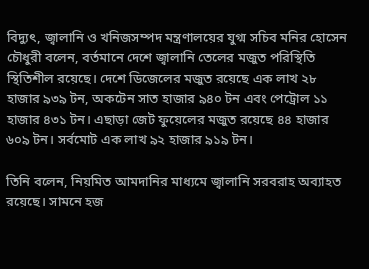বিদ্যুৎ, জ্বালানি ও খনিজসম্পদ মন্ত্রণালয়ের যুগ্ম সচিব মনির হোসেন চৌধুরী বলেন, বর্তমানে দেশে জ্বালানি তেলের মজুত পরিস্থিতি স্থিতিশীল রয়েছে। দেশে ডিজেলের মজুত রয়েছে এক লাখ ২৮ হাজার ৯৩৯ টন, অকটেন সাত হাজার ৯৪০ টন এবং পেট্রোল ১১ হাজার ৪৩১ টন। এছাড়া জেট ফুয়েলের মজুত রয়েছে ৪৪ হাজার ৬০৯ টন। সর্বমোট এক লাখ ৯২ হাজার ৯১৯ টন।

তিনি বলেন, নিয়মিত আমদানির মাধ্যমে জ্বালানি সরবরাহ অব্যাহত রয়েছে। সামনে হজ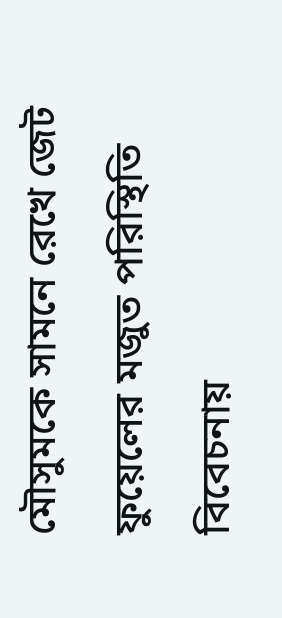মৌসুমকে সামনে রেখে জেট ফুয়েলের মজুত পরিস্থিতি বিবেচনায়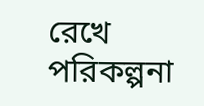রেখে পরিকল্পনা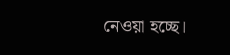নেওয়া হচ্ছে।